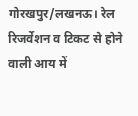गोरखपुर/लखनऊ। रेल रिजर्वेशन व टिकट से होने वाली आय में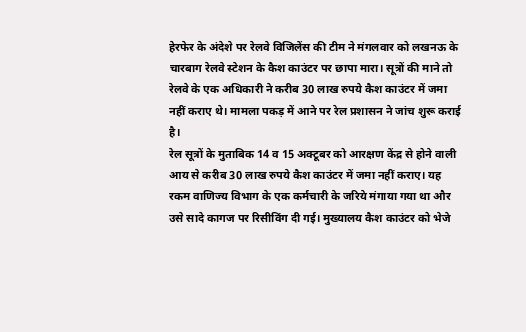हेरफेर के अंदेशे पर रेलवे विजिलेंस की टीम ने मंगलवार को लखनऊ के चारबाग रेलवे स्टेशन के कैश काउंटर पर छापा मारा। सूत्रों की माने तो रेलवे के एक अधिकारी ने करीब 30 लाख रुपये कैश काउंटर में जमा नहीं कराए थे। मामला पकड़ में आने पर रेल प्रशासन ने जांच शुरू कराई है।
रेल सूत्रों के मुताबिक 14 व 15 अक्टूबर को आरक्षण केंद्र से होने वाली आय से करीब 30 लाख रुपये कैश काउंटर में जमा नहीं कराए। यह रकम वाणिज्य विभाग के एक कर्मचारी के जरिये मंगाया गया था और उसे सादे कागज पर रिसीविंग दी गई। मुख्यालय कैश काउंटर को भेजे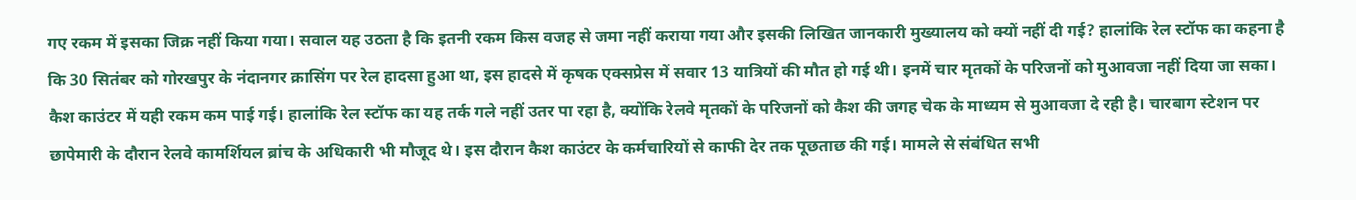गए रकम में इसका जिक्र नहीं किया गया। सवाल यह उठता है कि इतनी रकम किस वजह से जमा नहीं कराया गया और इसकी लिखित जानकारी मुख्यालय को क्यों नहीं दी गई? हालांकि रेल स्टॉफ का कहना है कि 30 सितंबर को गोरखपुर के नंदानगर क्रासिंग पर रेल हादसा हुआ था, इस हादसे में कृषक एक्सप्रेस में सवार 13 यात्रियों की मौत हो गई थी। इनमें चार मृतकों के परिजनों को मुआवजा नहीं दिया जा सका। कैश काउंटर में यही रकम कम पाई गई। हालांकि रेल स्टॉफ का यह तर्क गले नहीं उतर पा रहा है, क्योंकि रेलवे मृतकों के परिजनों को कैश की जगह चेक के माध्यम से मुआवजा दे रही है। चारबाग स्टेशन पर छापेमारी के दौरान रेलवे कामर्शियल ब्रांच के अधिकारी भी मौजूद थे। इस दौरान कैश काउंटर के कर्मचारियों से काफी देर तक पूछताछ की गई। मामले से संबंधित सभी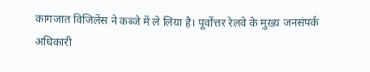कागजात विजिलेंस ने कब्जे में ले लिया है। पूर्वोत्तर रेलवे के मुख्य जनसंपर्क अधिकारी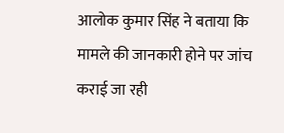आलोक कुमार सिंह ने बताया कि मामले की जानकारी होने पर जांच कराई जा रही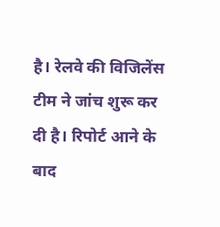है। रेलवे की विजिलेंस टीम ने जांच शुरू कर दी है। रिपोर्ट आने के बाद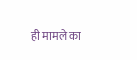ही मामले का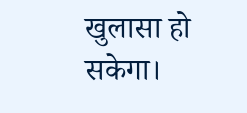खुलासा हो सकेगा।